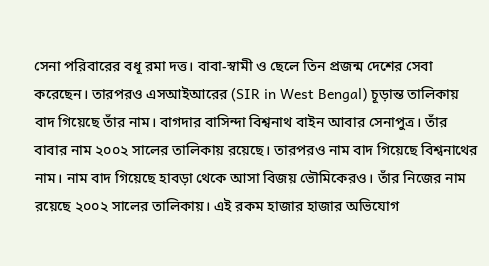সেনা পরিবারের বধূ রমা দত্ত। বাবা-স্বামী ও ছেলে তিন প্রজন্ম দেশের সেবা করেছেন। তারপরও এসআইআরের (SIR in West Bengal) চূড়ান্ত তালিকায় বাদ গিয়েছে তাঁর নাম। বাগদার বাসিন্দা বিশ্বনাথ বাইন আবার সেনাপুত্র। তাঁর বাবার নাম ২০০২ সালের তালিকায় রয়েছে। তারপরও নাম বাদ গিয়েছে বিশ্বনাথের নাম। নাম বাদ গিয়েছে হাবড়া থেকে আসা বিজয় ভৌমিকেরও। তাঁর নিজের নাম রয়েছে ২০০২ সালের তালিকায়। এই রকম হাজার হাজার অভিযোগ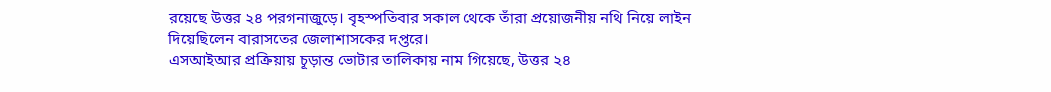রয়েছে উত্তর ২৪ পরগনাজুড়ে। বৃহস্পতিবার সকাল থেকে তাঁরা প্রয়োজনীয় নথি নিয়ে লাইন দিয়েছিলেন বারাসতের জেলাশাসকের দপ্তরে।
এসআইআর প্রক্রিয়ায় চূড়ান্ত ভোটার তালিকায় নাম গিয়েছে, উত্তর ২৪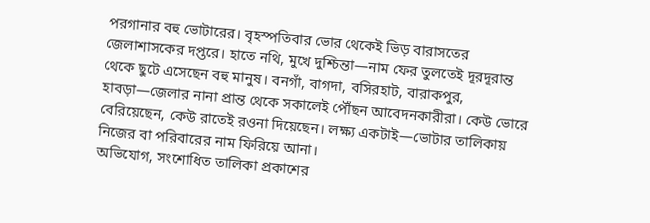পরগানার বহু ভোটারের। বৃহস্পতিবার ভোর থেকেই ভিড় বারাসতের জেলাশাসকের দপ্তরে। হাতে নথি, মুখে দুশ্চিন্তা—নাম ফের তুলতেই দূরদূরান্ত থেকে ছুটে এসেছেন বহু মানুষ। বনগাঁ, বাগদা, বসিরহাট, বারাকপুর, হাবড়া—জেলার নানা প্রান্ত থেকে সকালেই পৌঁছন আবেদনকারীরা। কেউ ভোরে বেরিয়েছেন, কেউ রাতেই রওনা দিয়েছেন। লক্ষ্য একটাই—ভোটার তালিকায় নিজের বা পরিবারের নাম ফিরিয়ে আনা।
অভিযোগ, সংশোধিত তালিকা প্রকাশের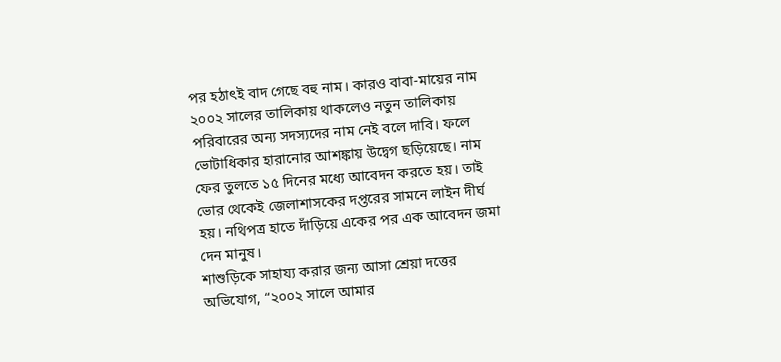পর হঠাৎই বাদ গেছে বহু নাম। কারও বাবা-মায়ের নাম ২০০২ সালের তালিকায় থাকলেও নতুন তালিকায় পরিবারের অন্য সদস্যদের নাম নেই বলে দাবি। ফলে ভোটাধিকার হারানোর আশঙ্কায় উদ্বেগ ছড়িয়েছে। নাম ফের তুলতে ১৫ দিনের মধ্যে আবেদন করতে হয়। তাই ভোর থেকেই জেলাশাসকের দপ্তরের সামনে লাইন দীর্ঘ হয়। নথিপত্র হাতে দাঁড়িয়ে একের পর এক আবেদন জমা দেন মানুষ।
শাশুড়িকে সাহায্য করার জন্য আসা শ্রেয়া দত্তের অভিযোগ, “২০০২ সালে আমার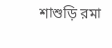শাশুড়ি রমা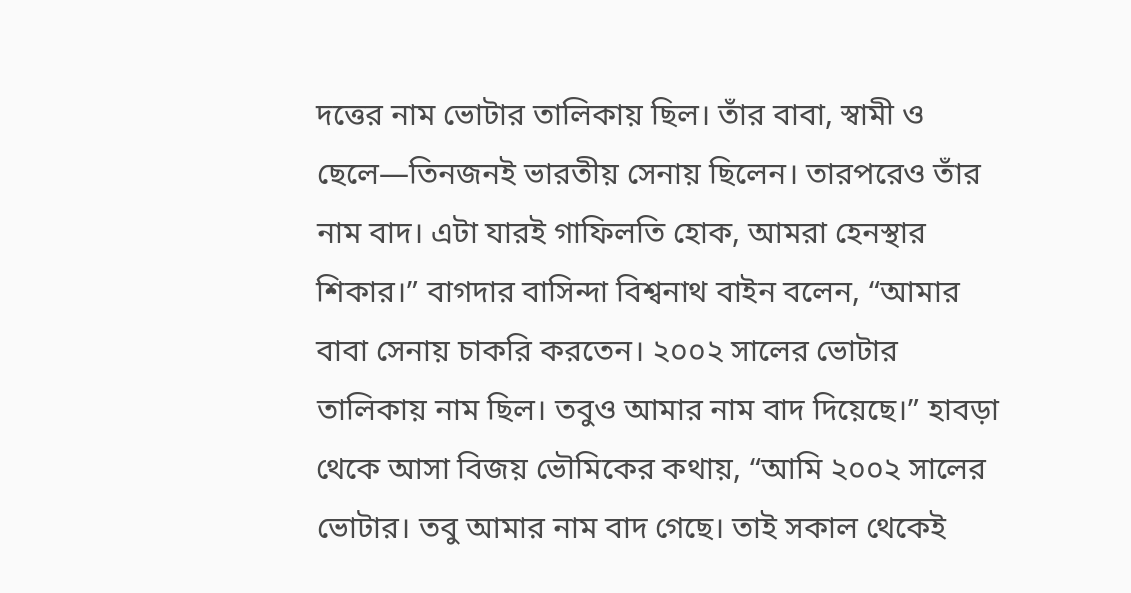দত্তের নাম ভোটার তালিকায় ছিল। তাঁর বাবা, স্বামী ও ছেলে—তিনজনই ভারতীয় সেনায় ছিলেন। তারপরেও তাঁর নাম বাদ। এটা যারই গাফিলতি হোক, আমরা হেনস্থার শিকার।” বাগদার বাসিন্দা বিশ্বনাথ বাইন বলেন, “আমার বাবা সেনায় চাকরি করতেন। ২০০২ সালের ভোটার তালিকায় নাম ছিল। তবুও আমার নাম বাদ দিয়েছে।” হাবড়া থেকে আসা বিজয় ভৌমিকের কথায়, “আমি ২০০২ সালের ভোটার। তবু আমার নাম বাদ গেছে। তাই সকাল থেকেই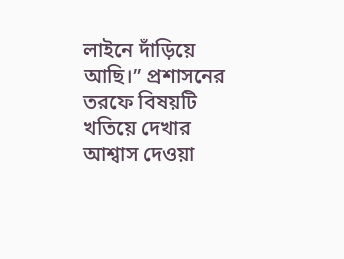লাইনে দাঁড়িয়ে আছি।” প্রশাসনের তরফে বিষয়টি খতিয়ে দেখার আশ্বাস দেওয়া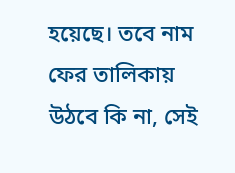হয়েছে। তবে নাম ফের তালিকায় উঠবে কি না, সেই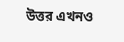উত্তর এখনও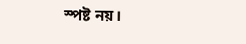স্পষ্ট নয়।